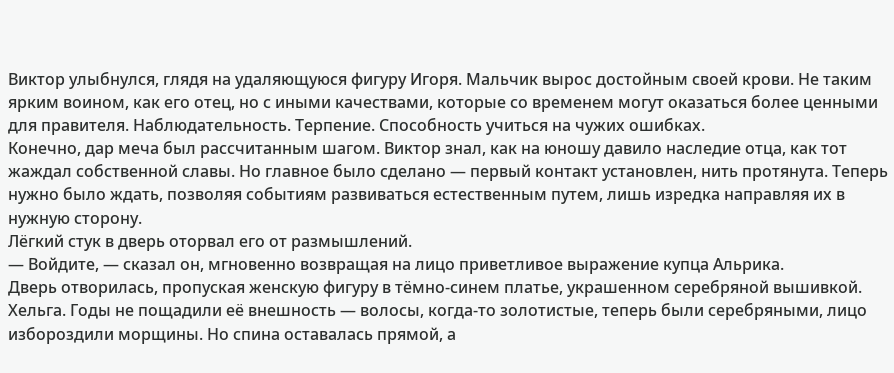Виктор улыбнулся, глядя на удаляющуюся фигуру Игоря. Мальчик вырос достойным своей крови. Не таким ярким воином, как его отец, но с иными качествами, которые со временем могут оказаться более ценными для правителя. Наблюдательность. Терпение. Способность учиться на чужих ошибках.
Конечно, дар меча был рассчитанным шагом. Виктор знал, как на юношу давило наследие отца, как тот жаждал собственной славы. Но главное было сделано — первый контакт установлен, нить протянута. Теперь нужно было ждать, позволяя событиям развиваться естественным путем, лишь изредка направляя их в нужную сторону.
Лёгкий стук в дверь оторвал его от размышлений.
— Войдите, — сказал он, мгновенно возвращая на лицо приветливое выражение купца Альрика.
Дверь отворилась, пропуская женскую фигуру в тёмно-синем платье, украшенном серебряной вышивкой. Хельга. Годы не пощадили её внешность — волосы, когда-то золотистые, теперь были серебряными, лицо избороздили морщины. Но спина оставалась прямой, а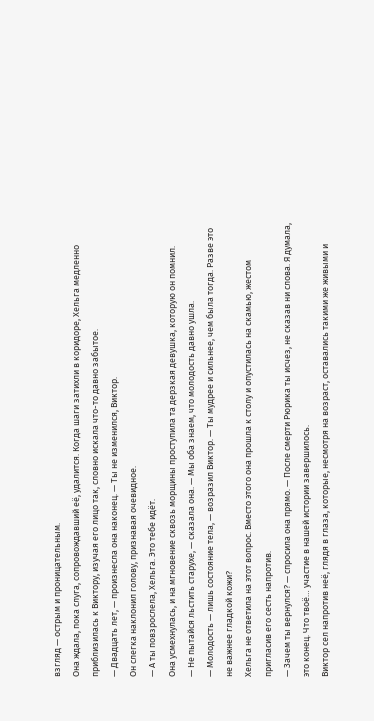взгляд — острым и проницательным.
Она ждала, пока слуга, сопровождавший её, удалится. Когда шаги затихли в коридоре, Хельга медленно приблизилась к Виктору, изучая его лицо так, словно искала что-то давно забытое.
— Двадцать лет, — произнесла она наконец. — Ты не изменился, Виктор.
Он слегка наклонил голову, признавая очевидное.
— А ты повзрослела, Хельга. Это тебе идёт.
Она усмехнулась, и на мгновение сквозь морщины проступила та дерзкая девушка, которую он помнил.
— Не пытайся льстить старухе, — сказала она. — Мы оба знаем, что молодость давно ушла.
— Молодость — лишь состояние тела, — возразил Виктор. — Ты мудрее и сильнее, чем была тогда. Разве это не важнее гладкой кожи?
Хельга не ответила на этот вопрос. Вместо этого она прошла к столу и опустилась на скамью, жестом пригласив его сесть напротив.
— Зачем ты вернулся? — спросила она прямо. — После смерти Рюрика ты исчез, не сказав ни слова. Я думала, это конец. Что твоё… участие в нашей истории завершилось.
Виктор сел напротив неё, глядя в глаза, которые, несмотря на возраст, оставались такими же живыми и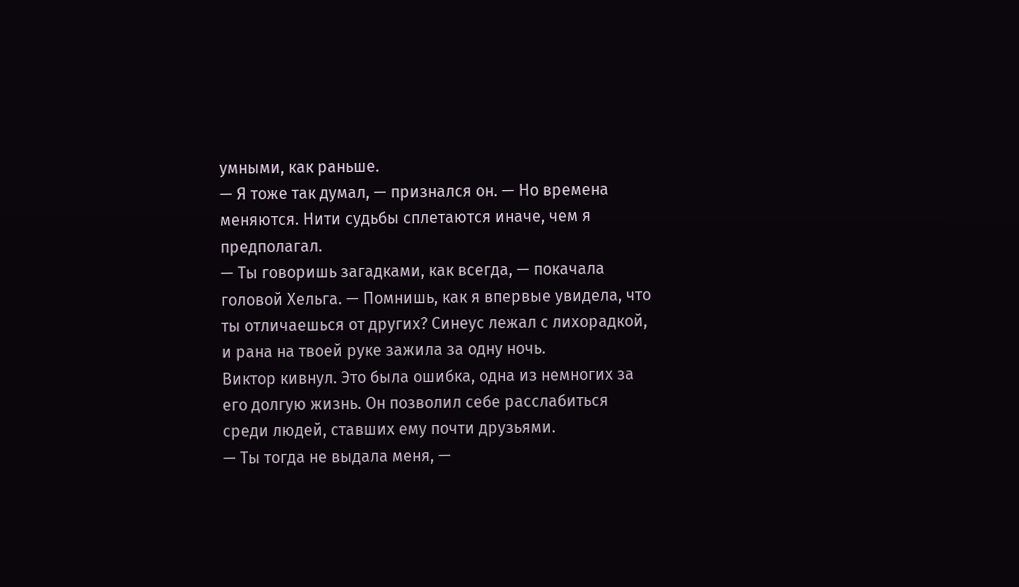умными, как раньше.
— Я тоже так думал, — признался он. — Но времена меняются. Нити судьбы сплетаются иначе, чем я предполагал.
— Ты говоришь загадками, как всегда, — покачала головой Хельга. — Помнишь, как я впервые увидела, что ты отличаешься от других? Синеус лежал с лихорадкой, и рана на твоей руке зажила за одну ночь.
Виктор кивнул. Это была ошибка, одна из немногих за его долгую жизнь. Он позволил себе расслабиться среди людей, ставших ему почти друзьями.
— Ты тогда не выдала меня, —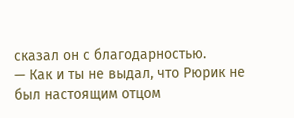сказал он с благодарностью.
— Как и ты не выдал, что Рюрик не был настоящим отцом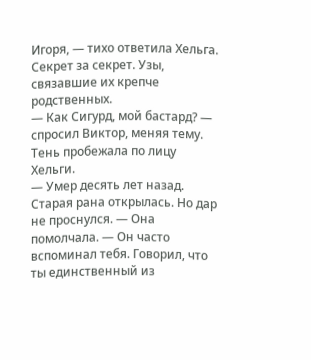Игоря, — тихо ответила Хельга.
Секрет за секрет. Узы, связавшие их крепче родственных.
— Как Сигурд, мой бастард? — спросил Виктор, меняя тему.
Тень пробежала по лицу Хельги.
— Умер десять лет назад. Старая рана открылась. Но дар не проснулся. — Она помолчала. — Он часто вспоминал тебя. Говорил, что ты единственный из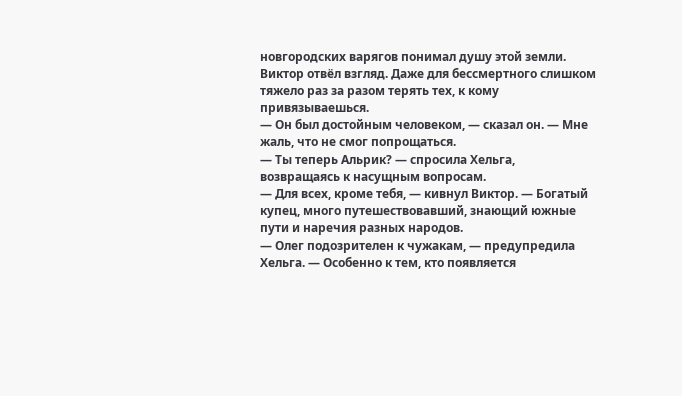новгородских варягов понимал душу этой земли.
Виктор отвёл взгляд. Даже для бессмертного слишком тяжело раз за разом терять тех, к кому привязываешься.
— Он был достойным человеком, — сказал он. — Мне жаль, что не смог попрощаться.
— Ты теперь Альрик? — спросила Хельга, возвращаясь к насущным вопросам.
— Для всех, кроме тебя, — кивнул Виктор. — Богатый купец, много путешествовавший, знающий южные пути и наречия разных народов.
— Олег подозрителен к чужакам, — предупредила Хельга. — Особенно к тем, кто появляется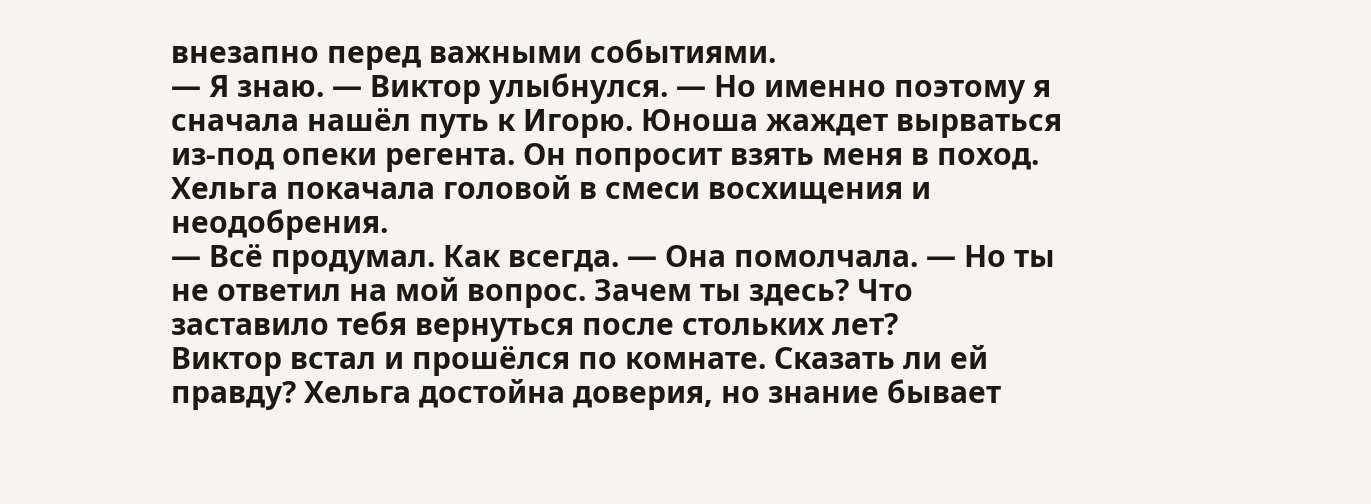внезапно перед важными событиями.
— Я знаю. — Виктор улыбнулся. — Но именно поэтому я сначала нашёл путь к Игорю. Юноша жаждет вырваться из-под опеки регента. Он попросит взять меня в поход.
Хельга покачала головой в смеси восхищения и неодобрения.
— Всё продумал. Как всегда. — Она помолчала. — Но ты не ответил на мой вопрос. Зачем ты здесь? Что заставило тебя вернуться после стольких лет?
Виктор встал и прошёлся по комнате. Сказать ли ей правду? Хельга достойна доверия, но знание бывает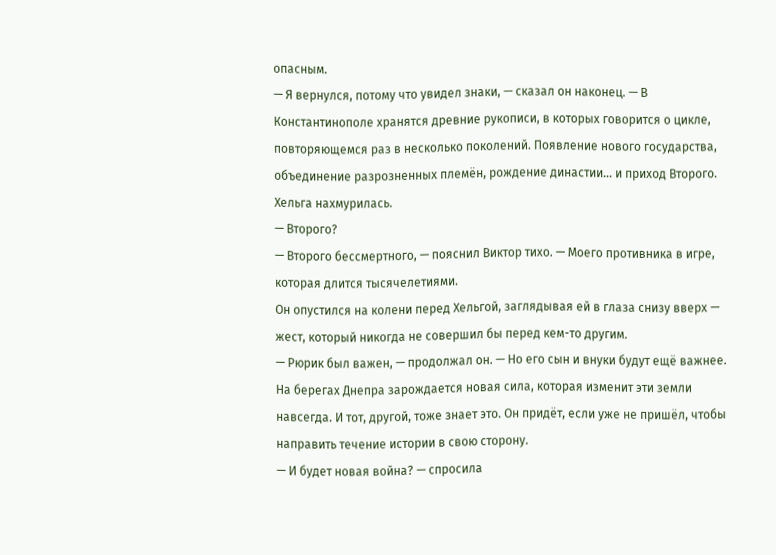опасным.
— Я вернулся, потому что увидел знаки, — сказал он наконец. — В Константинополе хранятся древние рукописи, в которых говорится о цикле, повторяющемся раз в несколько поколений. Появление нового государства, объединение разрозненных племён, рождение династии… и приход Второго.
Хельга нахмурилась.
— Второго?
— Второго бессмертного, — пояснил Виктор тихо. — Моего противника в игре, которая длится тысячелетиями.
Он опустился на колени перед Хельгой, заглядывая ей в глаза снизу вверх — жест, который никогда не совершил бы перед кем-то другим.
— Рюрик был важен, — продолжал он. — Но его сын и внуки будут ещё важнее. На берегах Днепра зарождается новая сила, которая изменит эти земли навсегда. И тот, другой, тоже знает это. Он придёт, если уже не пришёл, чтобы направить течение истории в свою сторону.
— И будет новая война? — спросила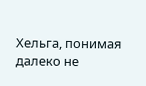Хельга, понимая далеко не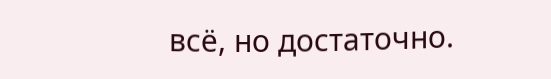всё, но достаточно.